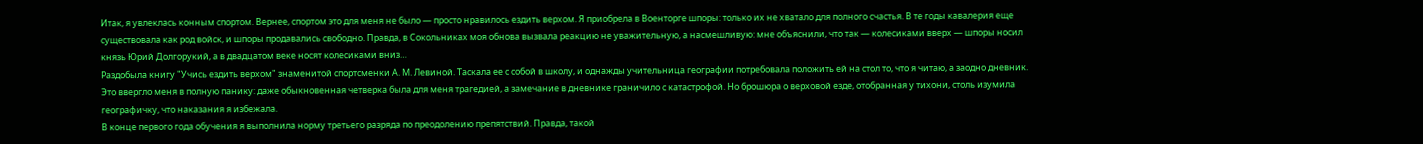Итак, я увлеклась конным спортом. Вернее, спортом это для меня не было — просто нравилось ездить верхом. Я приобрела в Военторге шпоры: только их не хватало для полного счастья. В те годы кавалерия еще существовала как род войск, и шпоры продавались свободно. Правда, в Сокольниках моя обнова вызвала реакцию не уважительную, а насмешливую: мне объяснили, что так — колесиками вверх — шпоры носил князь Юрий Долгорукий, а в двадцатом веке носят колесиками вниз…
Раздобыла книгу "Учись ездить верхом" знаменитой спортсменки А. М. Левиной. Таскала ее с собой в школу, и однажды учительница географии потребовала положить ей на стол то, что я читаю, а заодно дневник. Это ввергло меня в полную панику: даже обыкновенная четверка была для меня трагедией, а замечание в дневнике граничило с катастрофой. Но брошюра о верховой езде, отобранная у тихони, столь изумила географичку, что наказания я избежала.
В конце первого года обучения я выполнила норму третьего разряда по преодолению препятствий. Правда, такой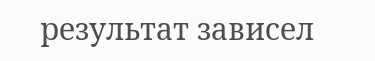результат зависел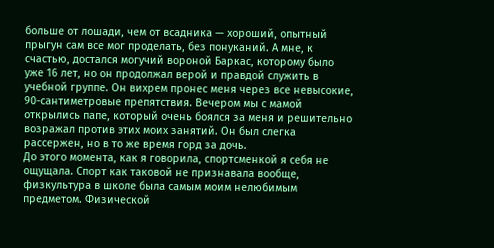больше от лошади, чем от всадника — хороший, опытный прыгун сам все мог проделать, без понуканий. А мне, к счастью, достался могучий вороной Баркас, которому было уже 16 лет, но он продолжал верой и правдой служить в учебной группе. Он вихрем пронес меня через все невысокие, 90-сантиметровые препятствия. Вечером мы с мамой открылись папе, который очень боялся за меня и решительно возражал против этих моих занятий. Он был слегка рассержен, но в то же время горд за дочь.
До этого момента, как я говорила, спортсменкой я себя не ощущала. Спорт как таковой не признавала вообще, физкультура в школе была самым моим нелюбимым предметом. Физической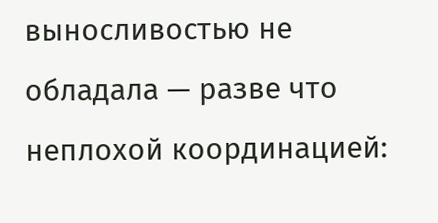выносливостью не обладала — разве что неплохой координацией: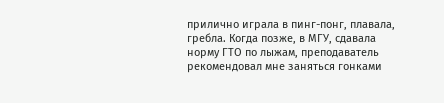прилично играла в пинг-понг, плавала, гребла. Когда позже, в МГУ, сдавала норму ГТО по лыжам, преподаватель рекомендовал мне заняться гонками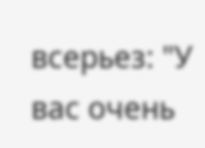всерьез: "У вас очень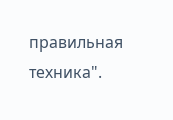правильная техника".